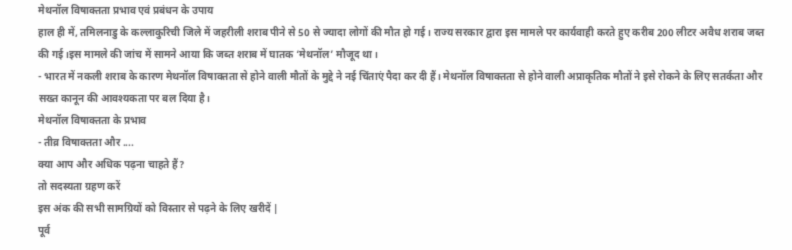मेथनॉल विषाक्तता प्रभाव एवं प्रबंधन के उपाय
हाल ही में, तमिलनाडु के कल्लाकुरिची जिले में जहरीली शराब पीने से 50 से ज्यादा लोगों की मौत हो गई। राज्य सरकार द्वारा इस मामले पर कार्यवाही करते हुए करीब 200 लीटर अवैध शराब जब्त की गई।इस मामले की जांच में सामने आया कि जब्त शराब में घातक ‘मेथनॉल’ मौजूद था।
- भारत में नकली शराब के कारण मेथनॉल विषाक्तता से होने वाली मौतों के मुद्दे ने नई चिंताएं पैदा कर दी हैं। मेथनॉल विषाक्तता से होने वाली अप्राकृतिक मौतों ने इसे रोकने के लिए सतर्कता और सख्त कानून की आवश्यकता पर बल दिया है।
मेथनॉल विषाक्तता के प्रभाव
- तीव्र विषाक्तता और ....
क्या आप और अधिक पढ़ना चाहते हैं?
तो सदस्यता ग्रहण करें
इस अंक की सभी सामग्रियों को विस्तार से पढ़ने के लिए खरीदें |
पूर्व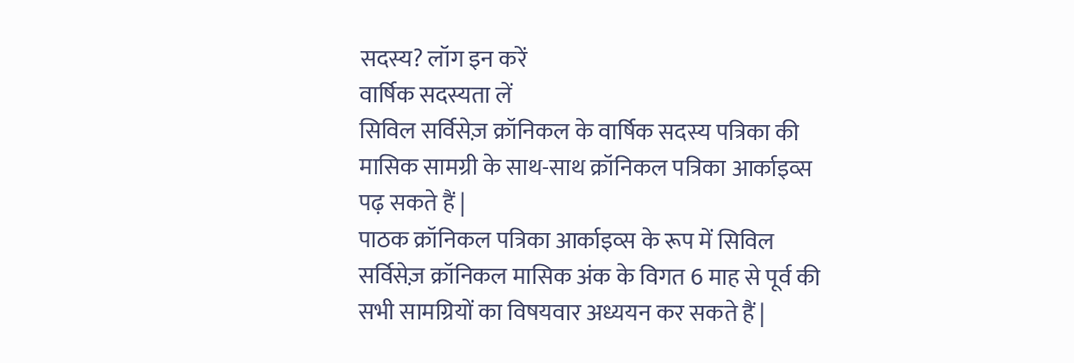सदस्य? लॉग इन करें
वार्षिक सदस्यता लें
सिविल सर्विसेज़ क्रॉनिकल के वार्षिक सदस्य पत्रिका की मासिक सामग्री के साथ-साथ क्रॉनिकल पत्रिका आर्काइव्स पढ़ सकते हैं |
पाठक क्रॉनिकल पत्रिका आर्काइव्स के रूप में सिविल सर्विसेज़ क्रॉनिकल मासिक अंक के विगत 6 माह से पूर्व की सभी सामग्रियों का विषयवार अध्ययन कर सकते हैं |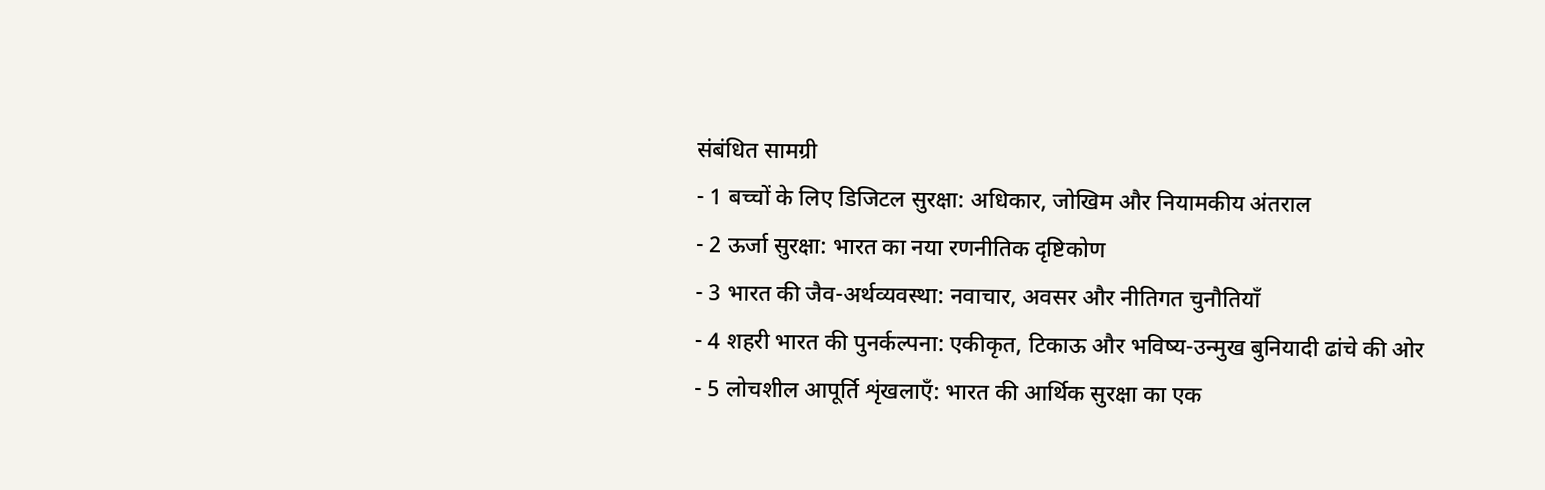संबंधित सामग्री
- 1 बच्चों के लिए डिजिटल सुरक्षा: अधिकार, जोखिम और नियामकीय अंतराल
- 2 ऊर्जा सुरक्षा: भारत का नया रणनीतिक दृष्टिकोण
- 3 भारत की जैव-अर्थव्यवस्था: नवाचार, अवसर और नीतिगत चुनौतियाँ
- 4 शहरी भारत की पुनर्कल्पना: एकीकृत, टिकाऊ और भविष्य-उन्मुख बुनियादी ढांचे की ओर
- 5 लोचशील आपूर्ति शृंखलाएँ: भारत की आर्थिक सुरक्षा का एक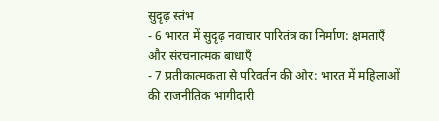सुदृढ़ स्तंभ
- 6 भारत में सुदृढ़ नवाचार पारितंत्र का निर्माण: क्षमताएँ और संरचनात्मक बाधाएँ
- 7 प्रतीकात्मकता से परिवर्तन की ओर: भारत में महिलाओं की राजनीतिक भागीदारी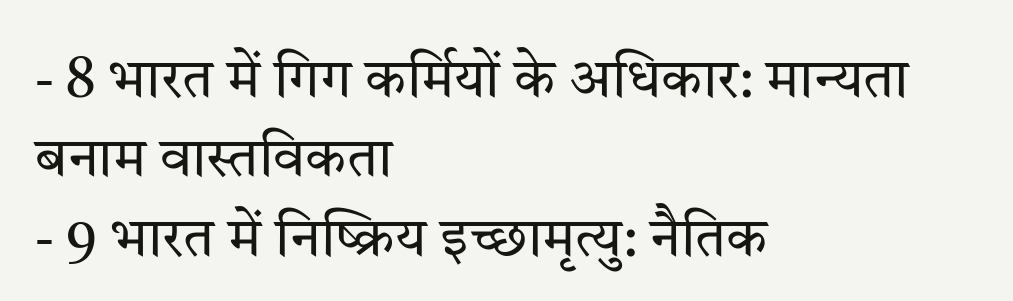- 8 भारत में गिग कर्मियों के अधिकार: मान्यता बनाम वास्तविकता
- 9 भारत में निष्क्रिय इच्छामृत्यु: नैतिक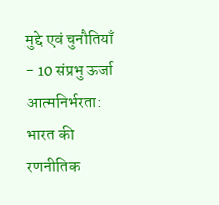मुद्दे एवं चुनौतियाँ
- 10 संप्रभु ऊर्जा आत्मनिर्भरता: भारत की रणनीतिक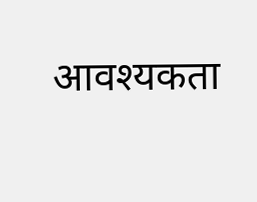आवश्यकता